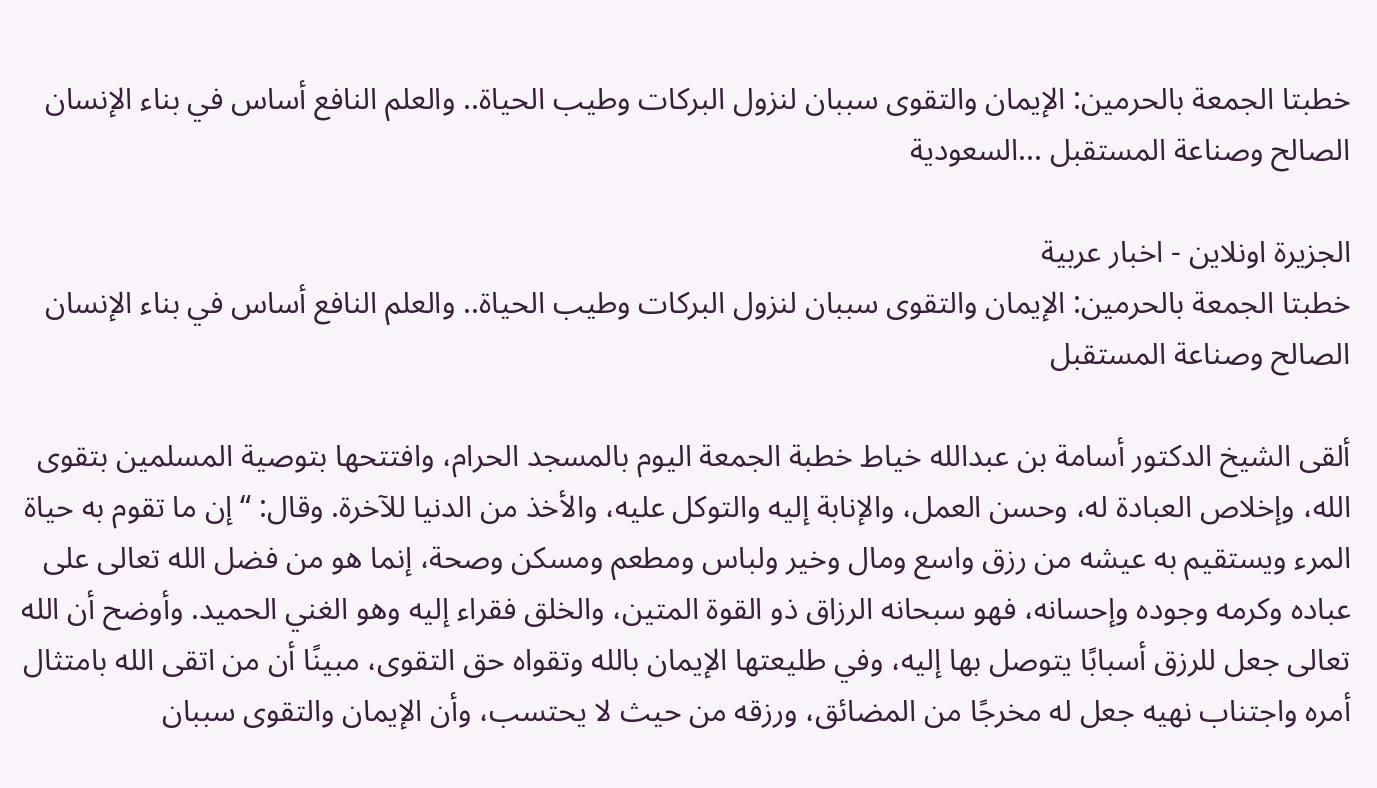خطبتا الجمعة بالحرمين: الإيمان والتقوى سببان لنزول البركات وطيب الحياة.. والعلم النافع أساس في بناء الإنسان الصالح وصناعة المستقبل ...السعودية

الجزيرة اونلاين - اخبار عربية
خطبتا الجمعة بالحرمين: الإيمان والتقوى سببان لنزول البركات وطيب الحياة.. والعلم النافع أساس في بناء الإنسان الصالح وصناعة المستقبل

ألقى الشيخ الدكتور أسامة بن عبدالله خياط خطبة الجمعة اليوم بالمسجد الحرام، وافتتحها بتوصية المسلمين بتقوى الله، وإخلاص العبادة له، وحسن العمل، والإنابة إليه والتوكل عليه، والأخذ من الدنيا للآخرة. وقال: “إن ما تقوم به حياة المرء ويستقيم به عيشه من رزق واسع ومال وخير ولباس ومطعم ومسكن وصحة، إنما هو من فضل الله تعالى على عباده وكرمه وجوده وإحسانه، فهو سبحانه الرزاق ذو القوة المتين، والخلق فقراء إليه وهو الغني الحميد. وأوضح أن الله تعالى جعل للرزق أسبابًا يتوصل بها إليه، وفي طليعتها الإيمان بالله وتقواه حق التقوى، مبينًا أن من اتقى الله بامتثال أمره واجتناب نهيه جعل له مخرجًا من المضائق، ورزقه من حيث لا يحتسب، وأن الإيمان والتقوى سببان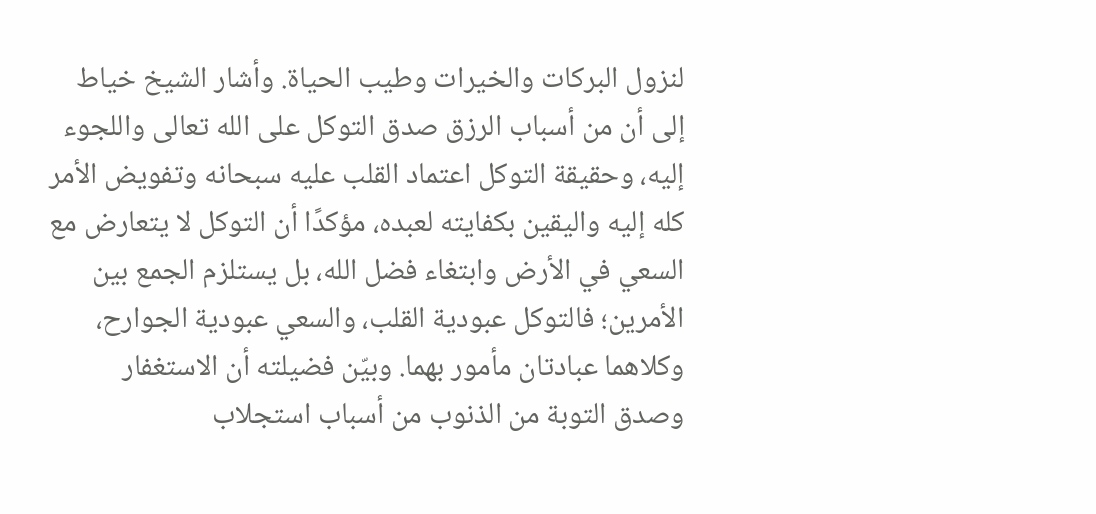لنزول البركات والخيرات وطيب الحياة. وأشار الشيخ خياط إلى أن من أسباب الرزق صدق التوكل على الله تعالى واللجوء إليه، وحقيقة التوكل اعتماد القلب عليه سبحانه وتفويض الأمر كله إليه واليقين بكفايته لعبده، مؤكدًا أن التوكل لا يتعارض مع السعي في الأرض وابتغاء فضل الله، بل يستلزم الجمع بين الأمرين؛ فالتوكل عبودية القلب، والسعي عبودية الجوارح، وكلاهما عبادتان مأمور بهما. وبيّن فضيلته أن الاستغفار وصدق التوبة من الذنوب من أسباب استجلاب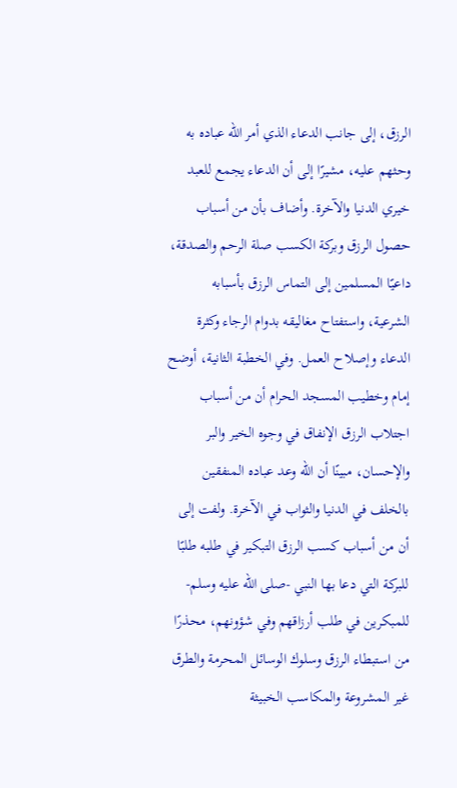الرزق، إلى جانب الدعاء الذي أمر الله عباده به وحثهم عليه، مشيرًا إلى أن الدعاء يجمع للعبد خيري الدنيا والآخرة. وأضاف بأن من أسباب حصول الرزق وبركة الكسب صلة الرحم والصدقة، داعيًا المسلمين إلى التماس الرزق بأسبابه الشرعية، واستفتاح مغاليقه بدوام الرجاء وكثرة الدعاء وإصلاح العمل. وفي الخطبة الثانية، أوضح إمام وخطيب المسجد الحرام أن من أسباب اجتلاب الرزق الإنفاق في وجوه الخير والبر والإحسان، مبينًا أن الله وعد عباده المنفقين بالخلف في الدنيا والثواب في الآخرة. ولفت إلى أن من أسباب كسب الرزق التبكير في طلبه طلبًا للبركة التي دعا بها النبي -صلى الله عليه وسلم- للمبكرين في طلب أرزاقهم وفي شؤونهم، محذرًا من استبطاء الرزق وسلوك الوسائل المحرمة والطرق غير المشروعة والمكاسب الخبيثة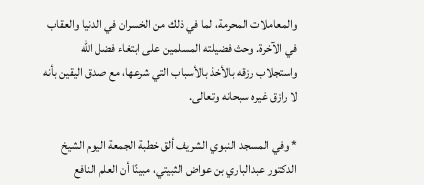والمعاملات المحرمة، لما في ذلك من الخسران في الدنيا والعقاب في الآخرة. وحث فضيلته المسلمين على ابتغاء فضل الله واستجلاب رزقه بالأخذ بالأسباب التي شرعها، مع صدق اليقين بأنه لا رازق غيره سبحانه وتعالى.

* وفي المسجد النبوي الشريف ألق خطبة الجمعة اليوم الشيخ الدكتور عبدالباري بن عواض الثبيتي، مبينًا أن العلم النافع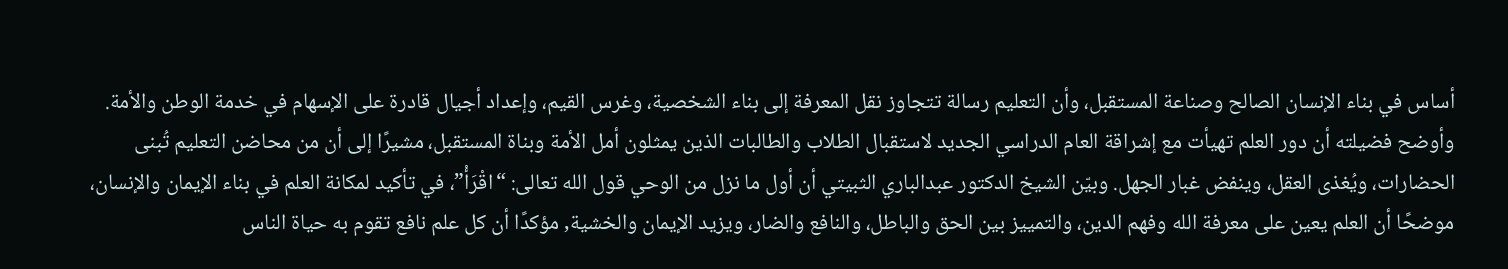أساس في بناء الإنسان الصالح وصناعة المستقبل، وأن التعليم رسالة تتجاوز نقل المعرفة إلى بناء الشخصية، وغرس القيم، وإعداد أجيال قادرة على الإسهام في خدمة الوطن والأمة. وأوضح فضيلته أن دور العلم تهيأت مع إشراقة العام الدراسي الجديد لاستقبال الطلاب والطالبات الذين يمثلون أمل الأمة وبناة المستقبل، مشيرًا إلى أن من محاضن التعليم تُبنى الحضارات، ويُغذى العقل، وينفض غبار الجهل. وبيّن الشيخ الدكتور عبدالباري الثبيتي أن أول ما نزل من الوحي قول الله تعالى: “اقْرَأْ”، في تأكيد لمكانة العلم في بناء الإيمان والإنسان، موضحًا أن العلم يعين على معرفة الله وفهم الدين، والتمييز بين الحق والباطل، والنافع والضار، ويزيد الإيمان والخشية, مؤكدًا أن كل علم نافع تقوم به حياة الناس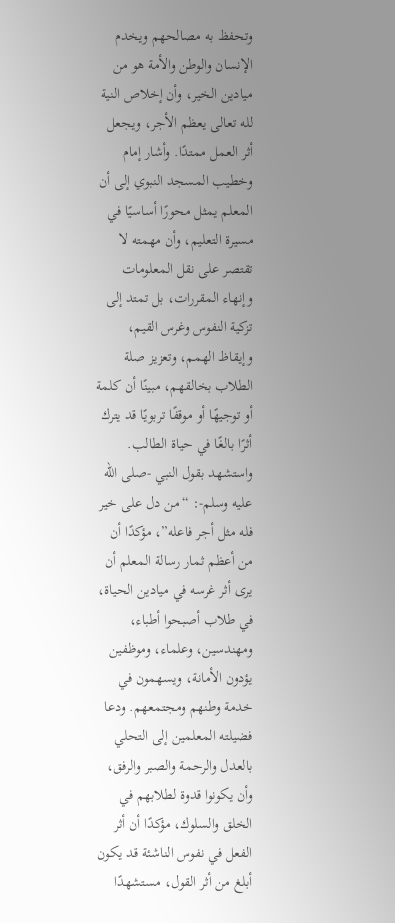وتحفظ به مصالحهم ويخدم الإنسان والوطن والأمة هو من ميادين الخير، وأن إخلاص النية لله تعالى يعظم الأجر، ويجعل أثر العمل ممتدًا. وأشار إمام وخطيب المسجد النبوي إلى أن المعلم يمثل محورًا أساسيًا في مسيرة التعليم، وأن مهمته لا تقتصر على نقل المعلومات وإنهاء المقررات، بل تمتد إلى تزكية النفوس وغرس القيم، وإيقاظ الهمم، وتعزيز صلة الطلاب بخالقهم، مبينًا أن كلمة أو توجيهًا أو موقفًا تربويًا قد يترك أثرًا بالغًا في حياة الطالب. واستشهد بقول النبي -صلى الله عليه وسلم-: “من دل على خير فله مثل أجر فاعله”، مؤكدًا أن من أعظم ثمار رسالة المعلم أن يرى أثر غرسه في ميادين الحياة، في طلاب أصبحوا أطباء، ومهندسين، وعلماء، وموظفين يؤدون الأمانة، ويسهمون في خدمة وطنهم ومجتمعهم. ودعا فضيلته المعلمين إلى التحلي بالعدل والرحمة والصبر والرفق، وأن يكونوا قدوة لطلابهم في الخلق والسلوك، مؤكدًا أن أثر الفعل في نفوس الناشئة قد يكون أبلغ من أثر القول، مستشهدًا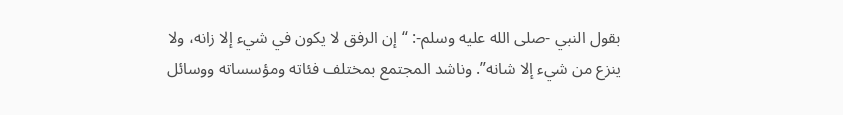بقول النبي -صلى الله عليه وسلم-: “إن الرفق لا يكون في شيء إلا زانه، ولا ينزع من شيء إلا شانه”. وناشد المجتمع بمختلف فئاته ومؤسساته ووسائل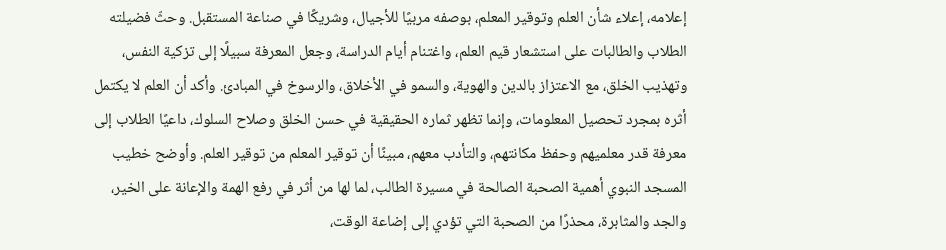إعلامه، إعلاء شأن العلم وتوقير المعلم، بوصفه مربيًا للأجيال، وشريكًا في صناعة المستقبل. وحثّ فضيلته الطلاب والطالبات على استشعار قيم العلم، واغتنام أيام الدراسة، وجعل المعرفة سبيلًا إلى تزكية النفس، وتهذيب الخلق، مع الاعتزاز بالدين والهوية، والسمو في الأخلاق، والرسوخ في المبادئ. وأكد أن العلم لا يكتمل أثره بمجرد تحصيل المعلومات، وإنما تظهر ثماره الحقيقية في حسن الخلق وصلاح السلوك، داعيًا الطلاب إلى معرفة قدر معلميهم وحفظ مكانتهم، والتأدب معهم، مبينًا أن توقير المعلم من توقير العلم. وأوضح خطيب المسجد النبوي أهمية الصحبة الصالحة في مسيرة الطالب، لما لها من أثر في رفع الهمة والإعانة على الخير، والجد والمثابرة، محذرًا من الصحبة التي تؤدي إلى إضاعة الوقت،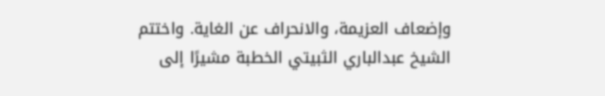وإضعاف العزيمة، والانحراف عن الغاية. واختتم الشيخ عبدالباري الثبيتي الخطبة مشيرًا إلى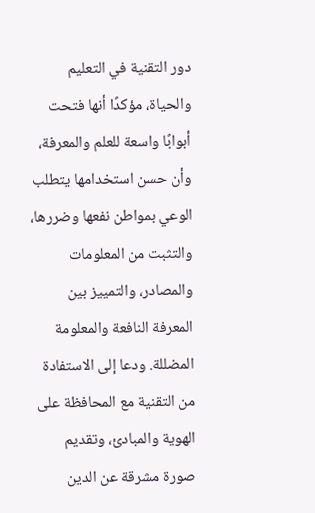دور التقنية في التعليم والحياة، مؤكدًا أنها فتحت أبوابًا واسعة للعلم والمعرفة، وأن حسن استخدامها يتطلب الوعي بمواطن نفعها وضررها، والتثبت من المعلومات والمصادر، والتمييز بين المعرفة النافعة والمعلومة المضللة. ودعا إلى الاستفادة من التقنية مع المحافظة على الهوية والمبادئ، وتقديم صورة مشرقة عن الدين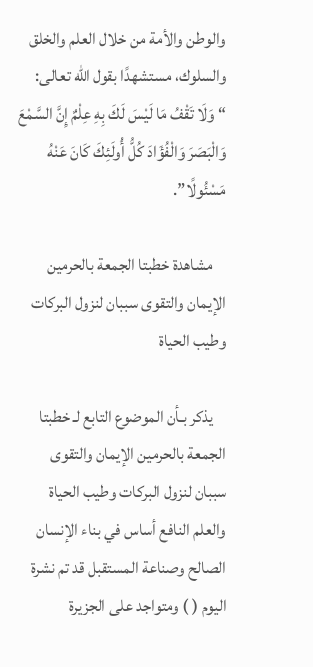والوطن والأمة من خلال العلم والخلق والسلوك، مستشهدًا بقول الله تعالى: “وَلَا تَقْفُ مَا لَيْسَ لَكَ بِهِ عِلْمٌ إِنَّ السَّمْعَ وَالْبَصَرَ وَالْفُؤَادَ كُلُّ أُولَئِكَ كَانَ عَنْهُ مَسْئُولًا”.

    مشاهدة خطبتا الجمعة بالحرمين الإيمان والتقوى سببان لنزول البركات وطيب الحياة

    يذكر بـأن الموضوع التابع لـ خطبتا الجمعة بالحرمين الإيمان والتقوى سببان لنزول البركات وطيب الحياة والعلم النافع أساس في بناء الإنسان الصالح وصناعة المستقبل قد تم نشرة اليوم ( ) ومتواجد على الجزيرة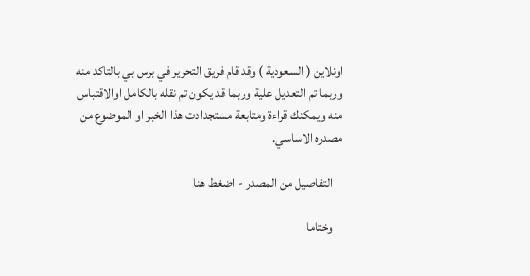اونلاين ( السعودية ) وقد قام فريق التحرير في برس بي بالتاكد منه وربما تم التعديل علية وربما قد يكون تم نقله بالكامل اوالاقتباس منه ويمكنك قراءة ومتابعة مستجدادت هذا الخبر او الموضوع من مصدره الاساسي.

    التفاصيل من المصدر - اضغط هنا

    وختاما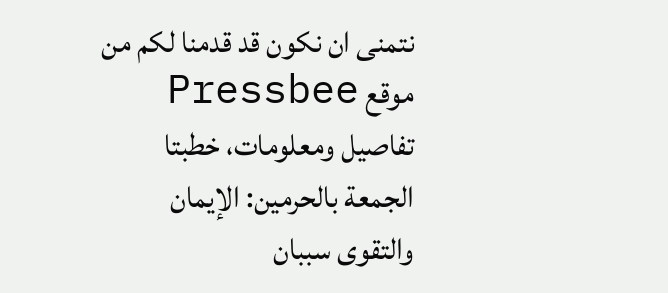نتمنى ان نكون قد قدمنا لكم من موقع Pressbee تفاصيل ومعلومات، خطبتا الجمعة بالحرمين: الإيمان والتقوى سببان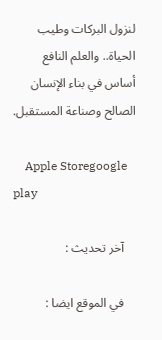لنزول البركات وطيب الحياة.. والعلم النافع أساس في بناء الإنسان الصالح وصناعة المستقبل.

    Apple Storegoogle play

    آخر تحديث :

    في الموقع ايضا :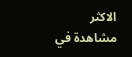الاكثر مشاهدة في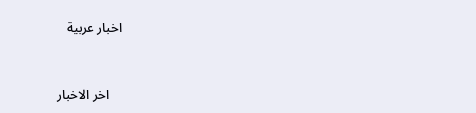اخبار عربية


    اخر الاخبار